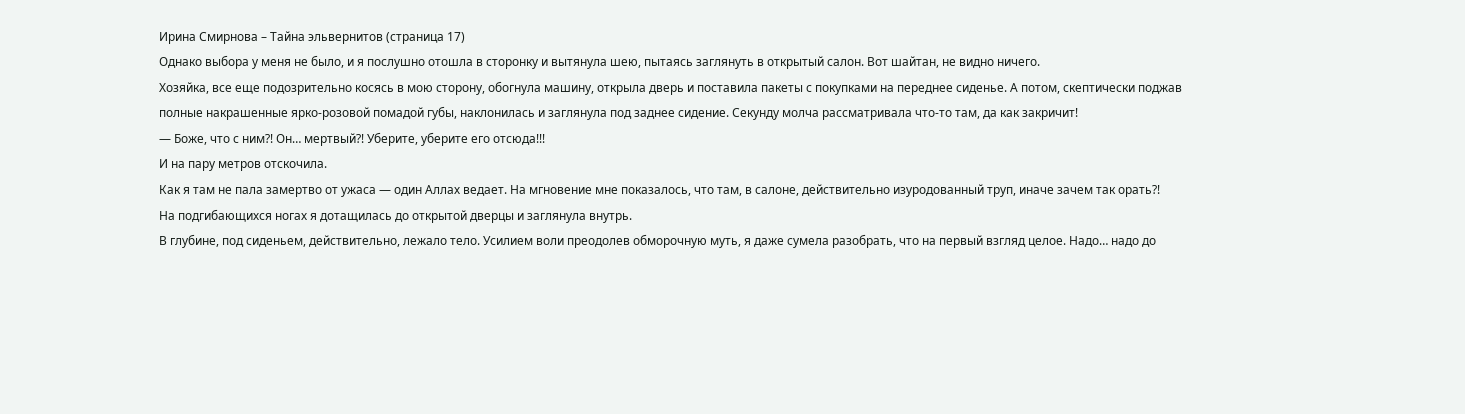Ирина Смирнова – Тайна эльвернитов (страница 17)
Однако выбора у меня не было, и я послушно отошла в сторонку и вытянула шею, пытаясь заглянуть в открытый салон. Вот шайтан, не видно ничего.
Хозяйка, все еще подозрительно косясь в мою сторону, обогнула машину, открыла дверь и поставила пакеты с покупками на переднее сиденье. А потом, скептически поджав полные накрашенные ярко-розовой помадой губы, наклонилась и заглянула под заднее сидение. Секунду молча рассматривала что-то там, да как закричит!
— Боже, что с ним?! Он… мертвый?! Уберите, уберите его отсюда!!!
И на пару метров отскочила.
Как я там не пала замертво от ужаса — один Аллах ведает. На мгновение мне показалось, что там, в салоне, действительно изуродованный труп, иначе зачем так орать?!
На подгибающихся ногах я дотащилась до открытой дверцы и заглянула внутрь.
В глубине, под сиденьем, действительно, лежало тело. Усилием воли преодолев обморочную муть, я даже сумела разобрать, что на первый взгляд целое. Надо… надо до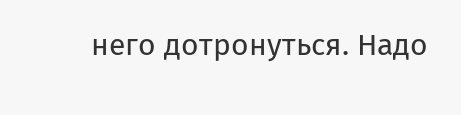него дотронуться. Надо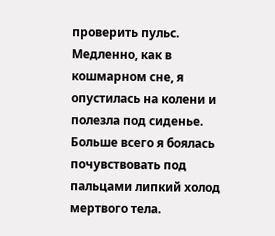проверить пульс.
Медленно, как в кошмарном сне, я опустилась на колени и полезла под сиденье. Больше всего я боялась почувствовать под пальцами липкий холод мертвого тела.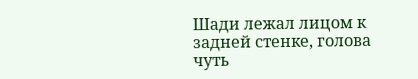Шади лежал лицом к задней стенке, голова чуть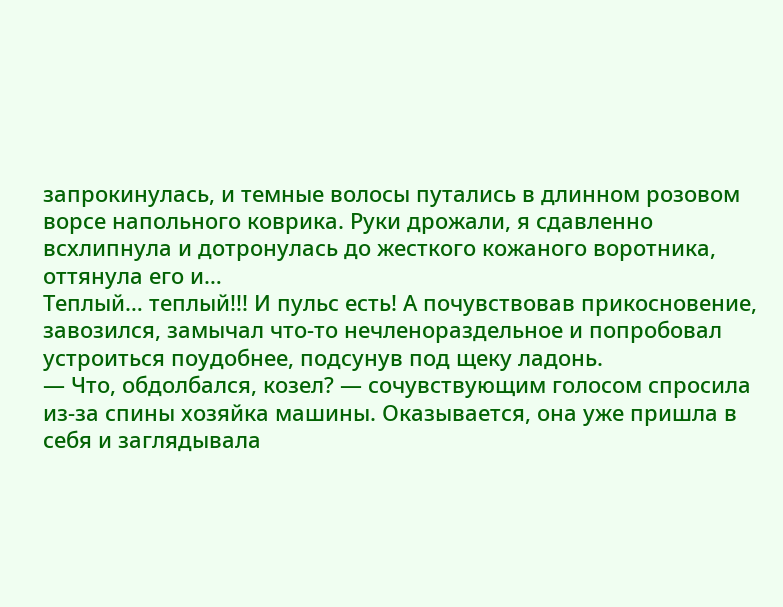запрокинулась, и темные волосы путались в длинном розовом ворсе напольного коврика. Руки дрожали, я сдавленно всхлипнула и дотронулась до жесткого кожаного воротника, оттянула его и…
Теплый… теплый!!! И пульс есть! А почувствовав прикосновение, завозился, замычал что-то нечленораздельное и попробовал устроиться поудобнее, подсунув под щеку ладонь.
— Что, обдолбался, козел? — сочувствующим голосом спросила из-за спины хозяйка машины. Оказывается, она уже пришла в себя и заглядывала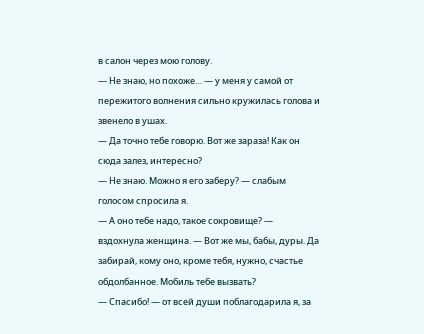в салон через мою голову.
— Не знаю, но похоже… — у меня у самой от пережитого волнения сильно кружилась голова и звенело в ушах.
— Да точно тебе говорю. Вот же зараза! Как он сюда залез, интересно?
— Не знаю. Можно я его заберу? — слабым голосом спросила я.
— А оно тебе надо, такое сокровище? — вздохнула женщина. — Вот же мы, бабы, дуры. Да забирай, кому оно, кроме тебя, нужно, счастье обдолбанное. Мобиль тебе вызвать?
— Спасибо! — от всей души поблагодарила я, за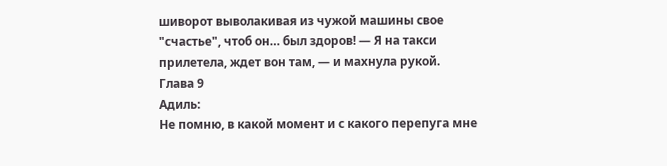шиворот выволакивая из чужой машины свое "счастье", чтоб он… был здоров! — Я на такси прилетела, ждет вон там, — и махнула рукой.
Глава 9
Адиль:
Не помню, в какой момент и с какого перепуга мне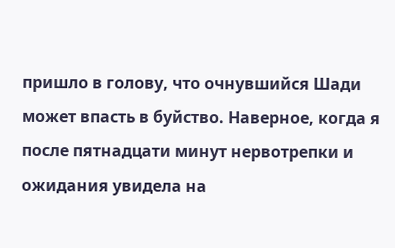пришло в голову, что очнувшийся Шади может впасть в буйство. Наверное, когда я после пятнадцати минут нервотрепки и ожидания увидела на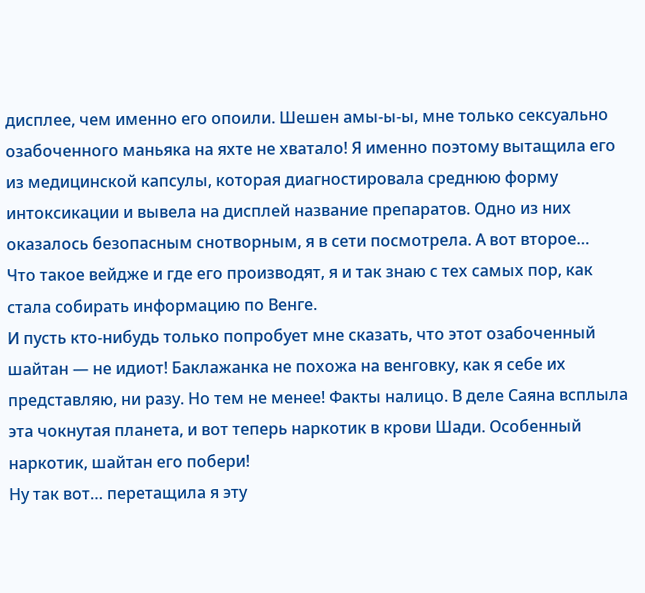дисплее, чем именно его опоили. Шешен амы-ы-ы, мне только сексуально озабоченного маньяка на яхте не хватало! Я именно поэтому вытащила его из медицинской капсулы, которая диагностировала среднюю форму интоксикации и вывела на дисплей название препаратов. Одно из них оказалось безопасным снотворным, я в сети посмотрела. А вот второе…
Что такое вейдже и где его производят, я и так знаю с тех самых пор, как стала собирать информацию по Венге.
И пусть кто-нибудь только попробует мне сказать, что этот озабоченный шайтан — не идиот! Баклажанка не похожа на венговку, как я себе их представляю, ни разу. Но тем не менее! Факты налицо. В деле Саяна всплыла эта чокнутая планета, и вот теперь наркотик в крови Шади. Особенный наркотик, шайтан его побери!
Ну так вот… перетащила я эту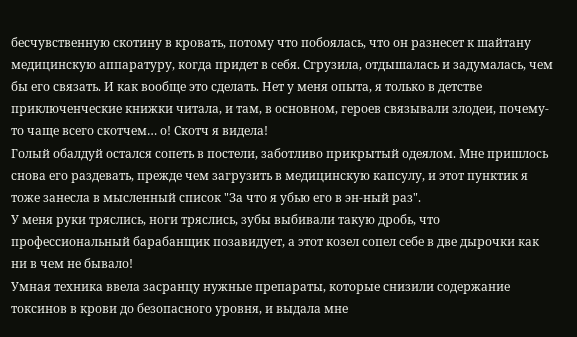бесчувственную скотину в кровать, потому что побоялась, что он разнесет к шайтану медицинскую аппаратуру, когда придет в себя. Сгрузила, отдышалась и задумалась, чем бы его связать. И как вообще это сделать. Нет у меня опыта, я только в детстве приключенческие книжки читала, и там, в основном, героев связывали злодеи, почему-то чаще всего скотчем… о! Скотч я видела!
Голый обалдуй остался сопеть в постели, заботливо прикрытый одеялом. Мне пришлось снова его раздевать, прежде чем загрузить в медицинскую капсулу, и этот пунктик я тоже занесла в мысленный список "За что я убью его в эн-ный раз".
У меня руки тряслись, ноги тряслись, зубы выбивали такую дробь, что профессиональный барабанщик позавидует, а этот козел сопел себе в две дырочки как ни в чем не бывало!
Умная техника ввела засранцу нужные препараты, которые снизили содержание токсинов в крови до безопасного уровня, и выдала мне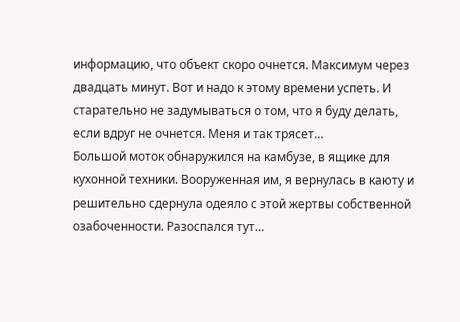информацию, что объект скоро очнется. Максимум через двадцать минут. Вот и надо к этому времени успеть. И старательно не задумываться о том, что я буду делать, если вдруг не очнется. Меня и так трясет…
Большой моток обнаружился на камбузе, в ящике для кухонной техники. Вооруженная им, я вернулась в каюту и решительно сдернула одеяло с этой жертвы собственной озабоченности. Разоспался тут…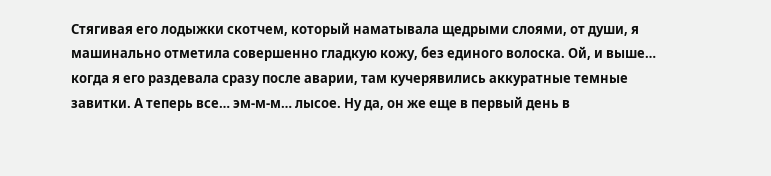Стягивая его лодыжки скотчем, который наматывала щедрыми слоями, от души, я машинально отметила совершенно гладкую кожу, без единого волоска. Ой, и выше… когда я его раздевала сразу после аварии, там кучерявились аккуратные темные завитки. А теперь все… эм-м-м… лысое. Ну да, он же еще в первый день в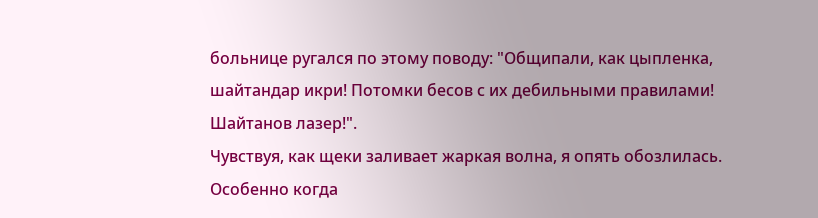больнице ругался по этому поводу: "Общипали, как цыпленка, шайтандар икри! Потомки бесов с их дебильными правилами! Шайтанов лазер!".
Чувствуя, как щеки заливает жаркая волна, я опять обозлилась. Особенно когда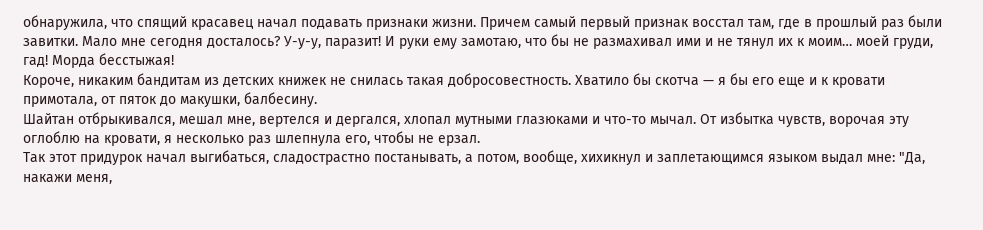обнаружила, что спящий красавец начал подавать признаки жизни. Причем самый первый признак восстал там, где в прошлый раз были завитки. Мало мне сегодня досталось? У-у-у, паразит! И руки ему замотаю, что бы не размахивал ими и не тянул их к моим… моей груди, гад! Морда бесстыжая!
Короче, никаким бандитам из детских книжек не снилась такая добросовестность. Хватило бы скотча — я бы его еще и к кровати примотала, от пяток до макушки, балбесину.
Шайтан отбрыкивался, мешал мне, вертелся и дергался, хлопал мутными глазюками и что-то мычал. От избытка чувств, ворочая эту оглоблю на кровати, я несколько раз шлепнула его, чтобы не ерзал.
Так этот придурок начал выгибаться, сладострастно постанывать, а потом, вообще, хихикнул и заплетающимся языком выдал мне: "Да, накажи меня,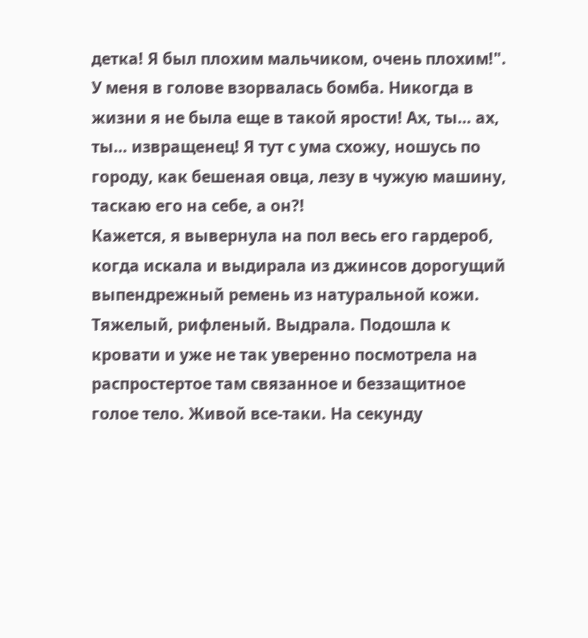детка! Я был плохим мальчиком, очень плохим!".
У меня в голове взорвалась бомба. Никогда в жизни я не была еще в такой ярости! Ах, ты… ах, ты… извращенец! Я тут с ума схожу, ношусь по городу, как бешеная овца, лезу в чужую машину, таскаю его на себе, а он?!
Кажется, я вывернула на пол весь его гардероб, когда искала и выдирала из джинсов дорогущий выпендрежный ремень из натуральной кожи. Тяжелый, рифленый. Выдрала. Подошла к кровати и уже не так уверенно посмотрела на распростертое там связанное и беззащитное голое тело. Живой все-таки. На секунду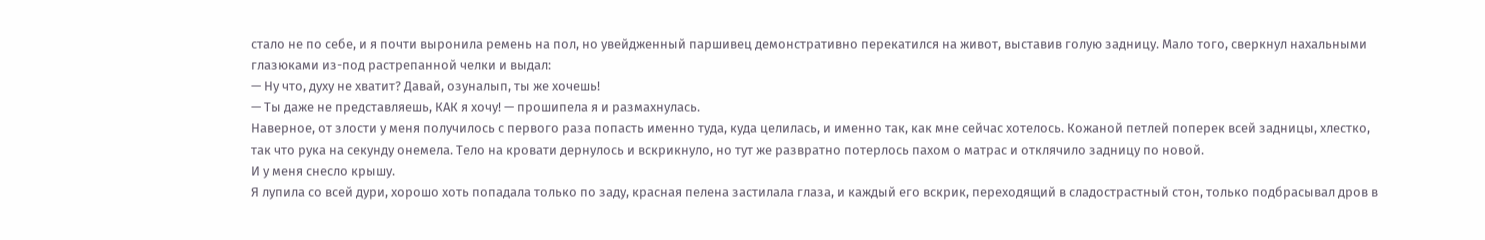стало не по себе, и я почти выронила ремень на пол, но увейдженный паршивец демонстративно перекатился на живот, выставив голую задницу. Мало того, сверкнул нахальными глазюками из-под растрепанной челки и выдал:
— Ну что, духу не хватит? Давай, озуналып, ты же хочешь!
— Ты даже не представляешь, КАК я хочу! — прошипела я и размахнулась.
Наверное, от злости у меня получилось с первого раза попасть именно туда, куда целилась, и именно так, как мне сейчас хотелось. Кожаной петлей поперек всей задницы, хлестко, так что рука на секунду онемела. Тело на кровати дернулось и вскрикнуло, но тут же развратно потерлось пахом о матрас и отклячило задницу по новой.
И у меня снесло крышу.
Я лупила со всей дури, хорошо хоть попадала только по заду, красная пелена застилала глаза, и каждый его вскрик, переходящий в сладострастный стон, только подбрасывал дров в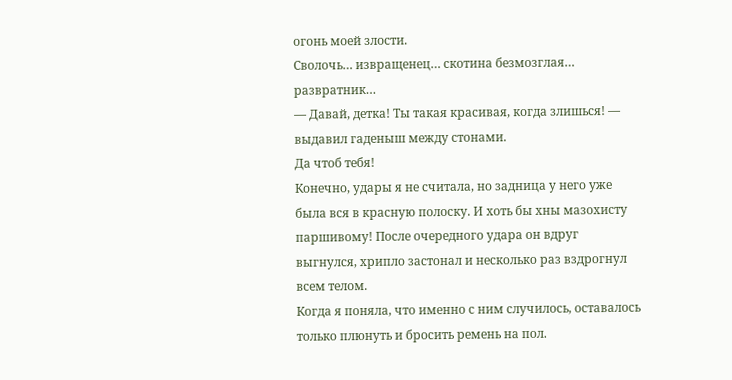огонь моей злости.
Сволочь… извращенец… скотина безмозглая… развратник…
— Давай, детка! Ты такая красивая, когда злишься! — выдавил гаденыш между стонами.
Да чтоб тебя!
Конечно, удары я не считала, но задница у него уже была вся в красную полоску. И хоть бы хны мазохисту паршивому! После очередного удара он вдруг выгнулся, хрипло застонал и несколько раз вздрогнул всем телом.
Когда я поняла, что именно с ним случилось, оставалось только плюнуть и бросить ремень на пол.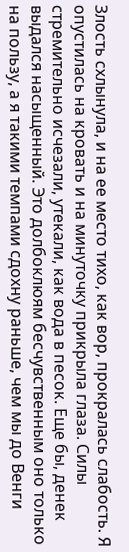Злость схлынула, и на ее место тихо, как вор, прокралась слабость. Я опустилась на кровать и на минуточку прикрыла глаза. Силы стремительно исчезали, утекали, как вода в песок. Еще бы, денек выдался насыщенный. Это долбоклюям бесчувственным оно только на пользу, а я такими темпами сдохну раньше, чем мы до Венги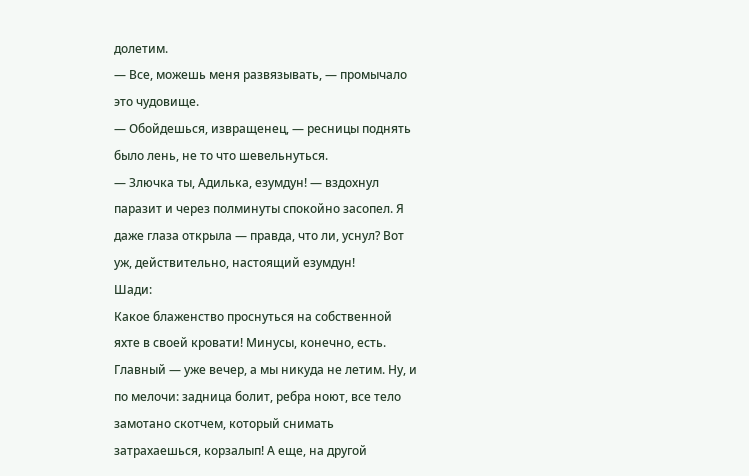долетим.
— Все, можешь меня развязывать, — промычало это чудовище.
— Обойдешься, извращенец, — ресницы поднять было лень, не то что шевельнуться.
— Злючка ты, Адилька, езумдун! — вздохнул паразит и через полминуты спокойно засопел. Я даже глаза открыла — правда, что ли, уснул? Вот уж, действительно, настоящий езумдун!
Шади:
Какое блаженство проснуться на собственной яхте в своей кровати! Минусы, конечно, есть. Главный — уже вечер, а мы никуда не летим. Ну, и по мелочи: задница болит, ребра ноют, все тело замотано скотчем, который снимать затрахаешься, корзалып! А еще, на другой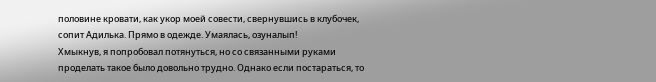половине кровати, как укор моей совести, свернувшись в клубочек, сопит Адилька. Прямо в одежде. Умаялась, озуналып!
Хмыкнув, я попробовал потянуться, но со связанными руками проделать такое было довольно трудно. Однако если постараться, то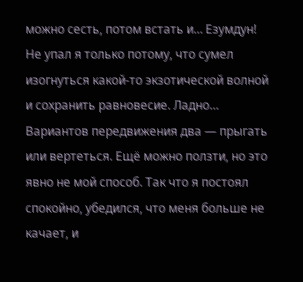можно сесть, потом встать и… Езумдун! Не упал я только потому, что сумел изогнуться какой-то экзотической волной и сохранить равновесие. Ладно… Вариантов передвижения два — прыгать или вертеться. Ещё можно ползти, но это явно не мой способ. Так что я постоял спокойно, убедился, что меня больше не качает, и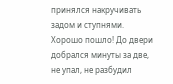принялся накручивать задом и ступнями. Хорошо пошло! До двери добрался минуты за две, не упал, не разбудил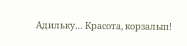Адильку… Красота, корзалып!